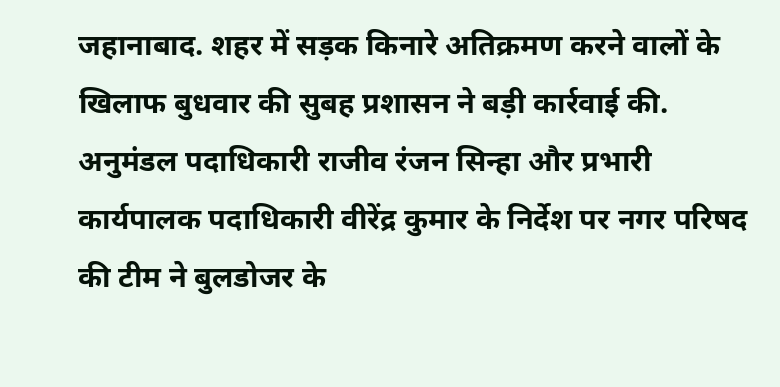जहानाबाद. शहर में सड़क किनारे अतिक्रमण करने वालों के खिलाफ बुधवार की सुबह प्रशासन ने बड़ी कार्रवाई की. अनुमंडल पदाधिकारी राजीव रंजन सिन्हा और प्रभारी कार्यपालक पदाधिकारी वीरेंद्र कुमार के निर्देश पर नगर परिषद की टीम ने बुलडोजर के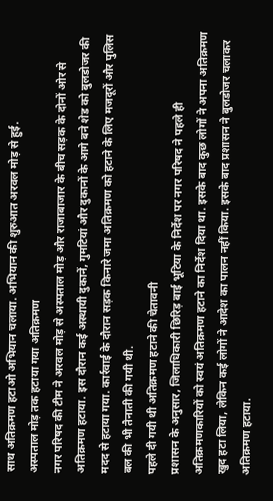साथ अतिक्रमण हटाओ अभियान चलाया. अभियान की शुरुआत अरवल मोड़ से हुई.
अस्पताल मोड़ तक हटाया गया अतिक्रमण
नगर परिषद की टीम ने अरवल मोड़ से अस्पताल मोड़ और राजाबाजार के बीच सड़क के दोनों ओर से अतिक्रमण हटाया. इस दौरान कई अस्थायी दुकानें, गुमटियां और दुकानों के आगे बने शेड को बुलडोजर की मदद से हटाया गया. कार्रवाई के दौरान सड़क किनारे जमा अतिक्रमण को हटाने के लिए मजदूरों और पुलिस बल की भी तैनाती की गयी थी.
पहले दी गयी थी अतिक्रमण हटाने की चेतावनी
प्रशासन के अनुसार, जिलाधिकारी छिरिड़ बाई भूटिया के निर्देश पर नगर परिषद ने पहले ही अतिक्रमणकारियों को स्वयं अतिक्रमण हटाने का निर्देश दिया था. इसके बाद कुछ लोगों ने अपना अतिक्रमण खुद हटा लिया, लेकिन कई लोगों ने आदेश का पालन नहीं किया. इसके बाद प्रशासन ने बुलडोजर चलाकर अतिक्रमण हटाया.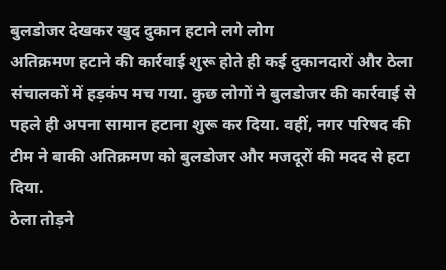बुलडोजर देखकर खुद दुकान हटाने लगे लोग
अतिक्रमण हटाने की कार्रवाई शुरू होते ही कई दुकानदारों और ठेला संचालकों में हड़कंप मच गया. कुछ लोगों ने बुलडोजर की कार्रवाई से पहले ही अपना सामान हटाना शुरू कर दिया. वहीं, नगर परिषद की टीम ने बाकी अतिक्रमण को बुलडोजर और मजदूरों की मदद से हटा दिया.
ठेला तोड़ने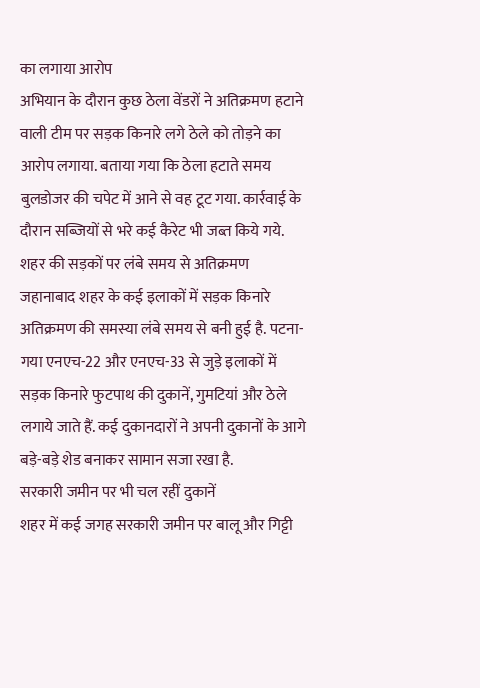का लगाया आरोप
अभियान के दौरान कुछ ठेला वेंडरों ने अतिक्रमण हटाने वाली टीम पर सड़क किनारे लगे ठेले को तोड़ने का आरोप लगाया. बताया गया कि ठेला हटाते समय बुलडोजर की चपेट में आने से वह टूट गया. कार्रवाई के दौरान सब्जियों से भरे कई कैरेट भी जब्त किये गये.
शहर की सड़कों पर लंबे समय से अतिक्रमण
जहानाबाद शहर के कई इलाकों में सड़क किनारे अतिक्रमण की समस्या लंबे समय से बनी हुई है. पटना-गया एनएच-22 और एनएच-33 से जुड़े इलाकों में सड़क किनारे फुटपाथ की दुकानें, गुमटियां और ठेले लगाये जाते हैं. कई दुकानदारों ने अपनी दुकानों के आगे बड़े-बड़े शेड बनाकर सामान सजा रखा है.
सरकारी जमीन पर भी चल रहीं दुकानें
शहर में कई जगह सरकारी जमीन पर बालू और गिट्टी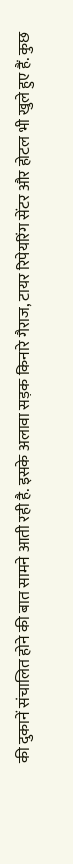की दुकानें संचालित होने की बात सामने आती रही है. इसके अलावा सड़क किनारे गैराज, टायर रिपेयरिंग सेंटर और होटल भी खुले हुए हैं. कुछ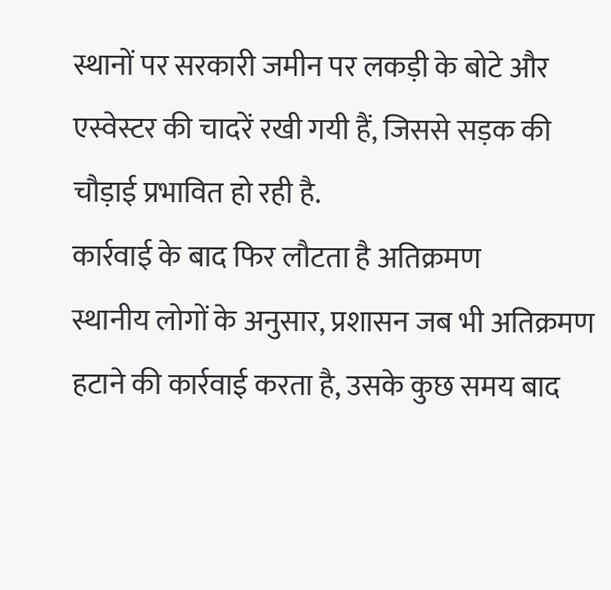स्थानों पर सरकारी जमीन पर लकड़ी के बोटे और एस्वेस्टर की चादरें रखी गयी हैं, जिससे सड़क की चौड़ाई प्रभावित हो रही है.
कार्रवाई के बाद फिर लौटता है अतिक्रमण
स्थानीय लोगों के अनुसार, प्रशासन जब भी अतिक्रमण हटाने की कार्रवाई करता है, उसके कुछ समय बाद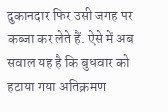दुकानदार फिर उसी जगह पर कब्जा कर लेते हैं. ऐसे में अब सवाल यह है कि बुधवार को हटाया गया अतिक्रमण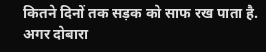कितने दिनों तक सड़क को साफ रख पाता है. अगर दोबारा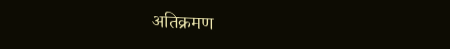अतिक्रमण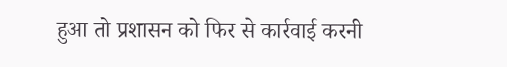हुआ तो प्रशासन को फिर से कार्रवाई करनी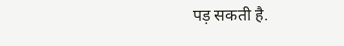पड़ सकती है.